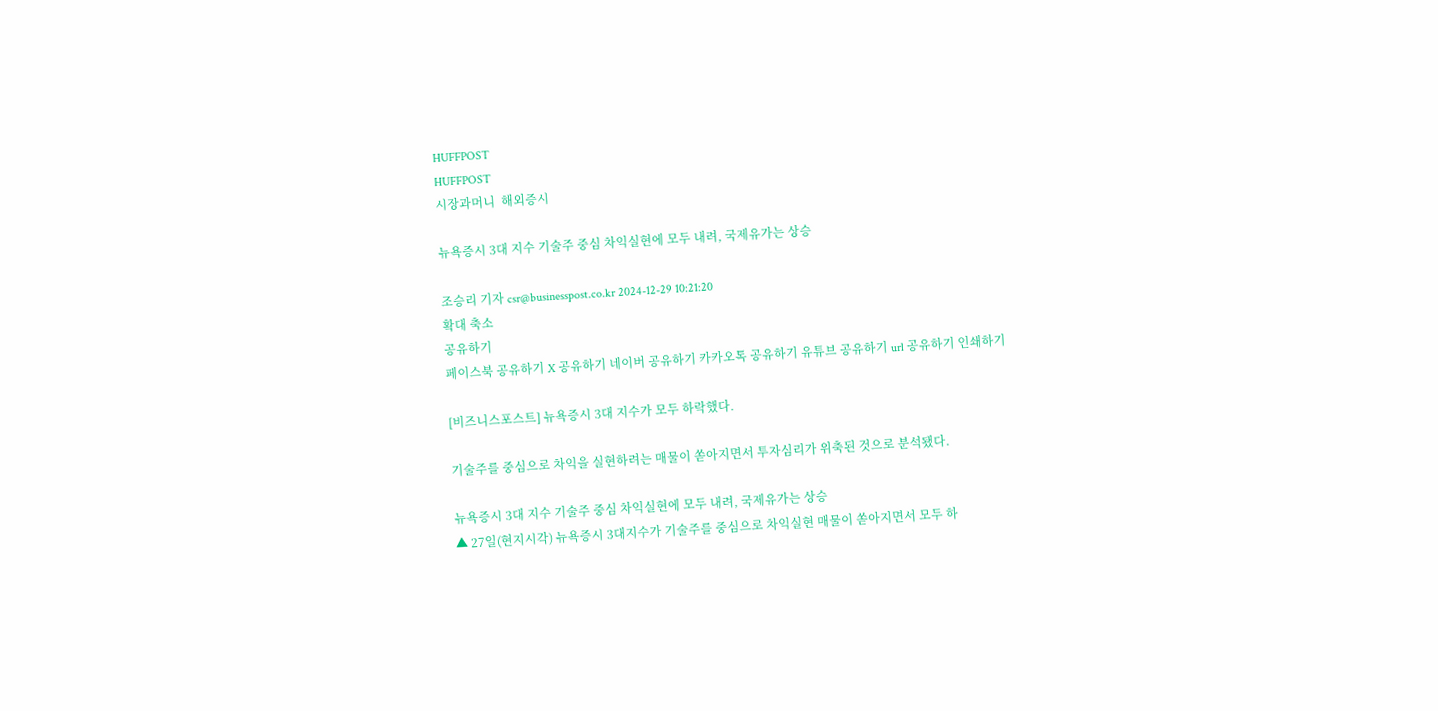HUFFPOST
HUFFPOST
시장과머니  해외증시

뉴욕증시 3대 지수 기술주 중심 차익실현에 모두 내려, 국제유가는 상승

조승리 기자 csr@businesspost.co.kr 2024-12-29 10:21:20
확대 축소
공유하기
페이스북 공유하기 X 공유하기 네이버 공유하기 카카오톡 공유하기 유튜브 공유하기 url 공유하기 인쇄하기

[비즈니스포스트] 뉴욕증시 3대 지수가 모두 하락했다.

기술주를 중심으로 차익을 실현하려는 매물이 쏟아지면서 투자심리가 위축된 것으로 분석됐다.

뉴욕증시 3대 지수 기술주 중심 차익실현에 모두 내려, 국제유가는 상승
▲ 27일(현지시각) 뉴욕증시 3대지수가 기술주를 중심으로 차익실현 매물이 쏟아지면서 모두 하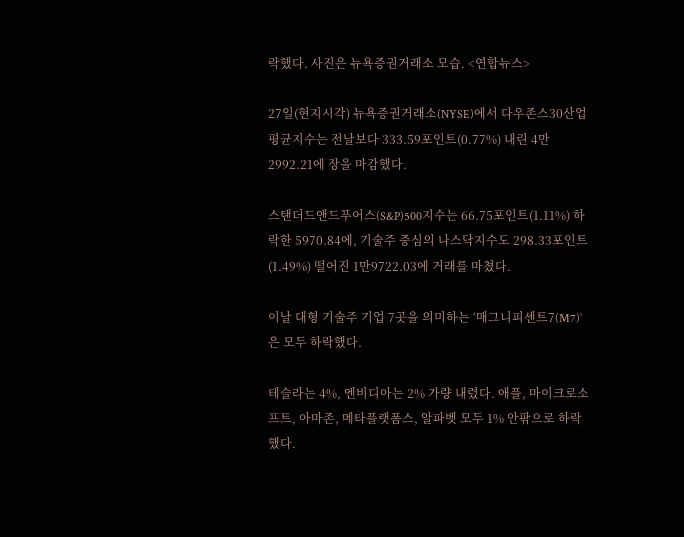락했다. 사진은 뉴욕증권거래소 모습. <연합뉴스>

27일(현지시각) 뉴욕증권거래소(NYSE)에서 다우존스30산업평균지수는 전날보다 333.59포인트(0.77%) 내린 4만2992.21에 장을 마감했다.

스탠더드앤드푸어스(S&P)500지수는 66.75포인트(1.11%) 하락한 5970.84에, 기술주 중심의 나스닥지수도 298.33포인트(1.49%) 떨어진 1만9722.03에 거래를 마쳤다.

이날 대형 기술주 기업 7곳을 의미하는 ‘매그니피센트7(M7)’은 모두 하락했다.

테슬라는 4%, 엔비디아는 2% 가량 내렸다. 애플, 마이크로소프트, 아마존, 메타플랫폼스, 알파벳 모두 1% 안팎으로 하락했다.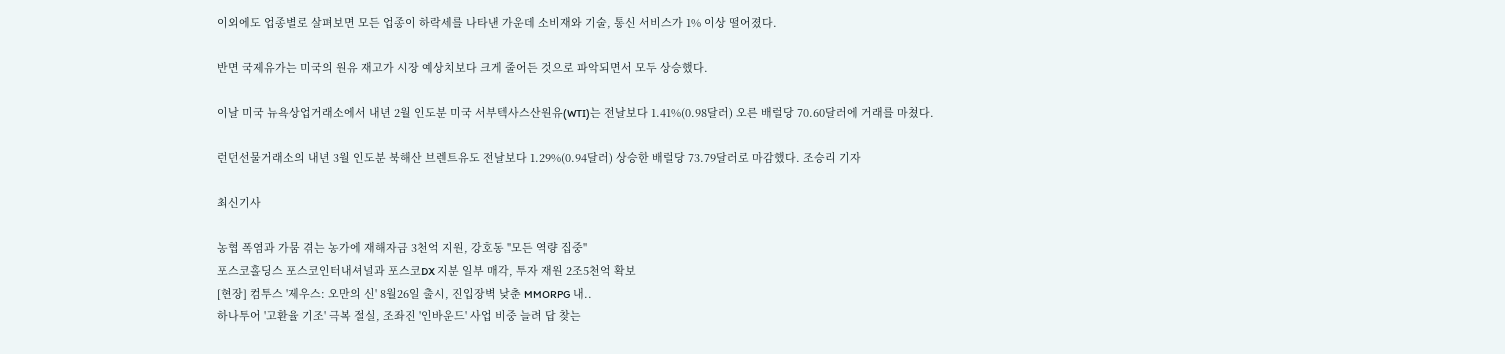이외에도 업종별로 살펴보면 모든 업종이 하락세를 나타낸 가운데 소비재와 기술, 통신 서비스가 1% 이상 떨어졌다.

반면 국제유가는 미국의 원유 재고가 시장 예상치보다 크게 줄어든 것으로 파악되면서 모두 상승했다.

이날 미국 뉴욕상업거래소에서 내년 2월 인도분 미국 서부텍사스산원유(WTI)는 전날보다 1.41%(0.98달러) 오른 배럴당 70.60달러에 거래를 마쳤다.

런던선물거래소의 내년 3월 인도분 북해산 브렌트유도 전날보다 1.29%(0.94달러) 상승한 배럴당 73.79달러로 마감했다. 조승리 기자

최신기사

농협 폭염과 가뭄 겪는 농가에 재해자금 3천억 지원, 강호동 "모든 역량 집중"
포스코홀딩스 포스코인터내셔널과 포스코DX 지분 일부 매각, 투자 재원 2조5천억 확보
[현장] 컴투스 '제우스: 오만의 신' 8월26일 출시, 진입장벽 낮춘 MMORPG 내..
하나투어 '고환율 기조' 극복 절실, 조좌진 '인바운드' 사업 비중 늘려 답 찾는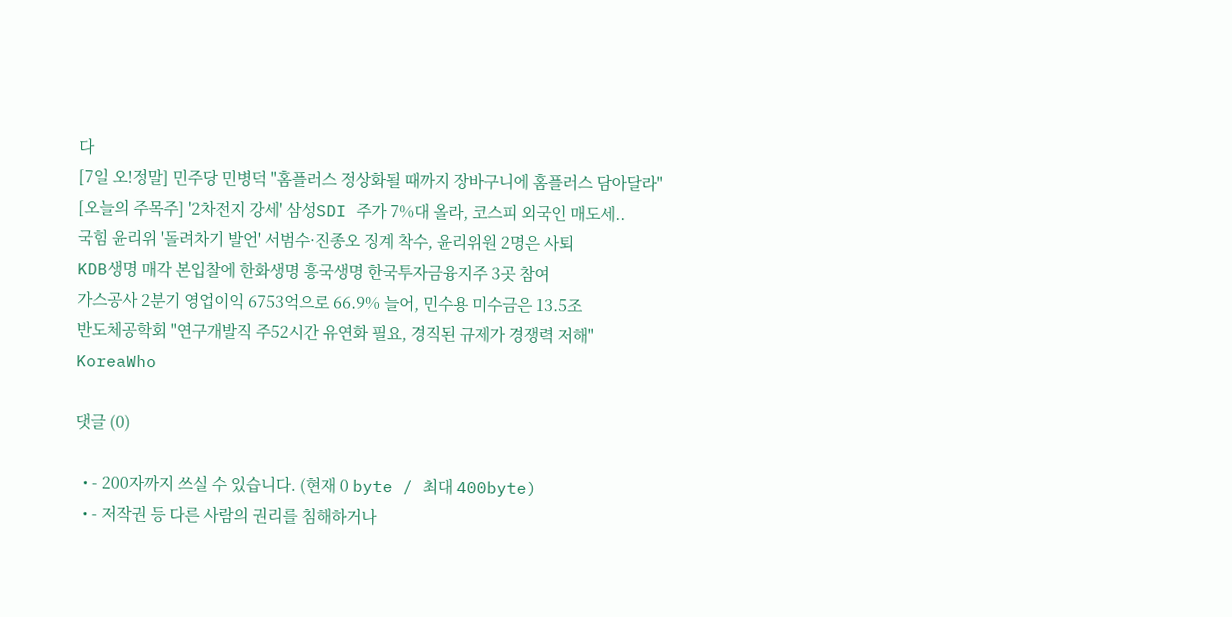다
[7일 오!정말] 민주당 민병덕 "홈플러스 정상화될 때까지 장바구니에 홈플러스 담아달라"
[오늘의 주목주] '2차전지 강세' 삼성SDI 주가 7%대 올라, 코스피 외국인 매도세..
국힘 윤리위 '돌려차기 발언' 서범수·진종오 징계 착수, 윤리위원 2명은 사퇴
KDB생명 매각 본입찰에 한화생명 흥국생명 한국투자금융지주 3곳 참여
가스공사 2분기 영업이익 6753억으로 66.9% 늘어, 민수용 미수금은 13.5조
반도체공학회 "연구개발직 주52시간 유연화 필요, 경직된 규제가 경쟁력 저해"
KoreaWho

댓글 (0)

  • - 200자까지 쓰실 수 있습니다. (현재 0 byte / 최대 400byte)
  • - 저작권 등 다른 사람의 권리를 침해하거나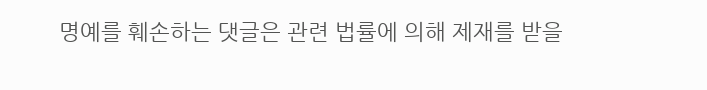명예를 훼손하는 댓글은 관련 법률에 의해 제재를 받을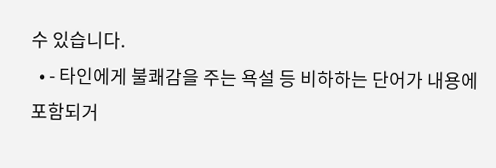수 있습니다.
  • - 타인에게 불쾌감을 주는 욕설 등 비하하는 단어가 내용에 포함되거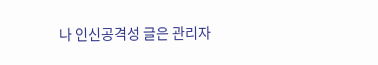나 인신공격성 글은 관리자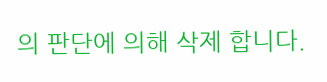의 판단에 의해 삭제 합니다.